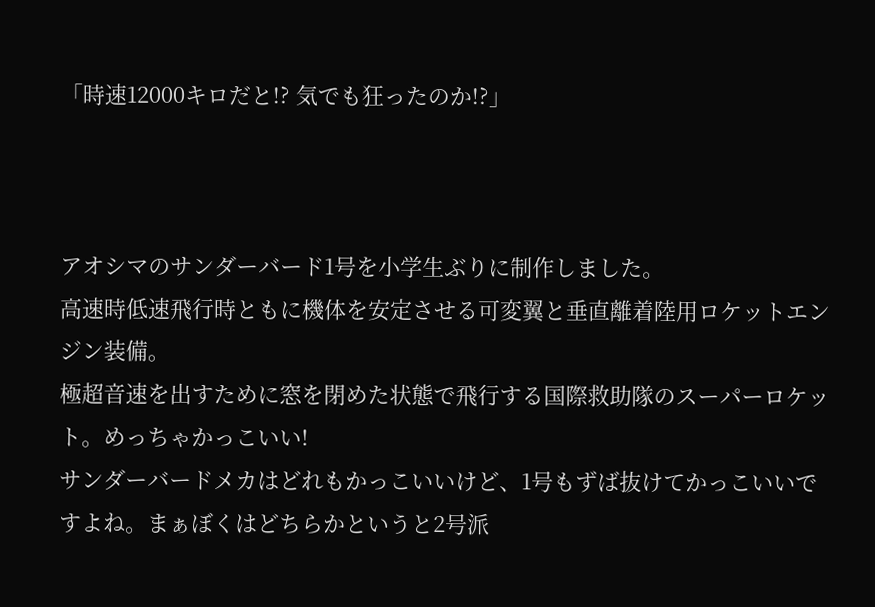「時速12000キロだと!? 気でも狂ったのか!?」



アオシマのサンダーバード1号を小学生ぶりに制作しました。
高速時低速飛行時ともに機体を安定させる可変翼と垂直離着陸用ロケットエンジン装備。
極超音速を出すために窓を閉めた状態で飛行する国際救助隊のスーパーロケット。めっちゃかっこいい!
サンダーバードメカはどれもかっこいいけど、1号もずば抜けてかっこいいですよね。まぁぼくはどちらかというと2号派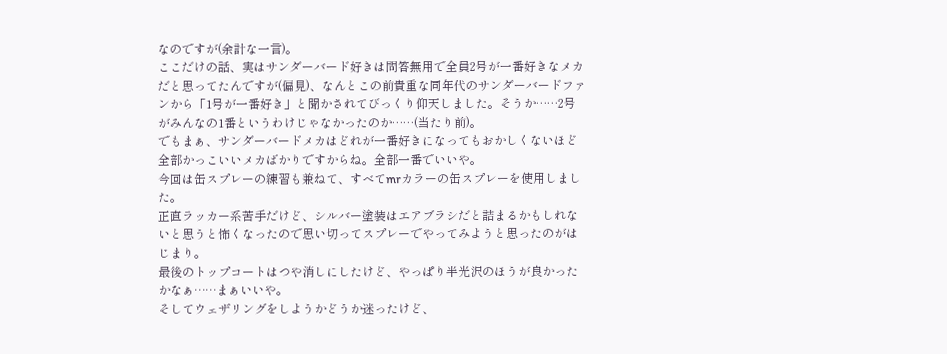なのですが(余計な一言)。
ここだけの話、実はサンダーバード好きは問答無用で全員2号が一番好きなメカだと思ってたんですが(偏見)、なんとこの前貴重な同年代のサンダーバードファンから「1号が一番好き」と聞かされてびっくり仰天しました。そうか……2号がみんなの1番というわけじゃなかったのか……(当たり前)。
でもまぁ、サンダーバードメカはどれが一番好きになってもおかしくないほど全部かっこいいメカばかりですからね。全部一番でいいや。
今回は缶スプレーの練習も兼ねて、すべてmrカラーの缶スプレーを使用しました。
正直ラッカー系苦手だけど、シルバー塗装はエアブラシだと詰まるかもしれないと思うと怖くなったので思い切ってスプレーでやってみようと思ったのがはじまり。
最後のトップコートはつや消しにしたけど、やっぱり半光沢のほうが良かったかなぁ……まぁいいや。
そしてウェザリングをしようかどうか迷ったけど、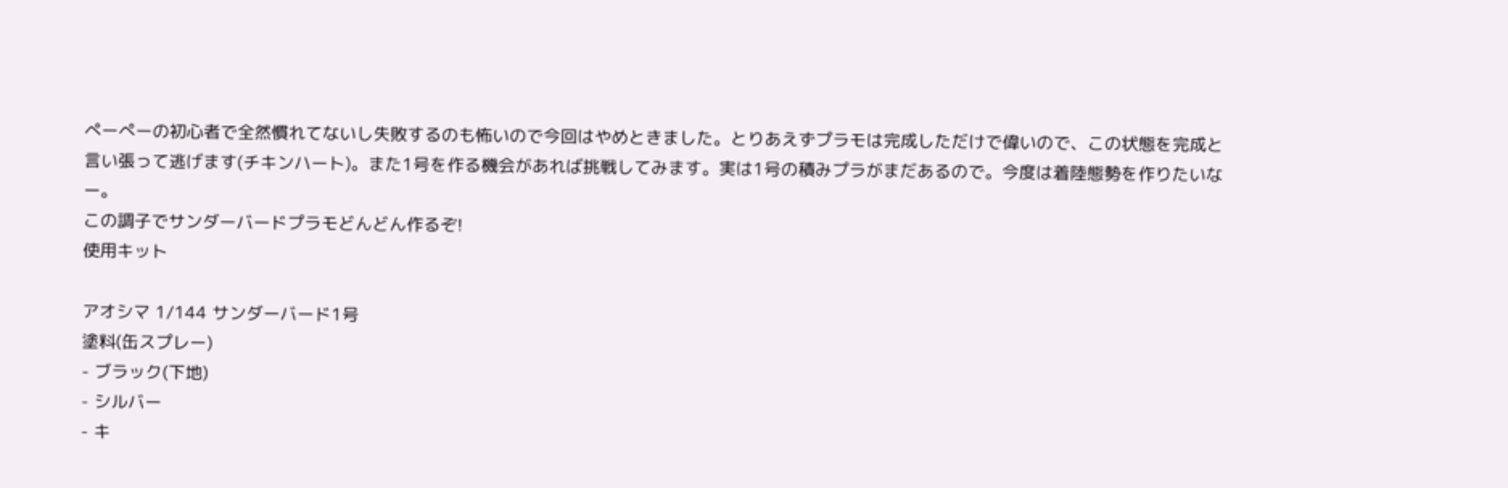ぺーぺーの初心者で全然慣れてないし失敗するのも怖いので今回はやめときました。とりあえずプラモは完成しただけで偉いので、この状態を完成と言い張って逃げます(チキンハート)。また1号を作る機会があれば挑戦してみます。実は1号の積みプラがまだあるので。今度は着陸態勢を作りたいなー。
この調子でサンダーバードプラモどんどん作るぞ!
使用キット

アオシマ 1/144 サンダーバード1号
塗料(缶スプレー)
- ブラック(下地)
- シルバー
- キ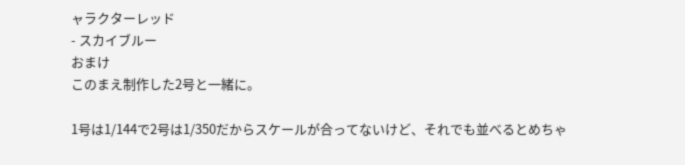ャラクターレッド
- スカイブルー
おまけ
このまえ制作した2号と一緒に。

1号は1/144で2号は1/350だからスケールが合ってないけど、それでも並べるとめちゃ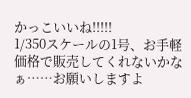かっこいいね!!!!!
1/350スケールの1号、お手軽価格で販売してくれないかなぁ……お願いしますよ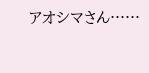アオシマさん……